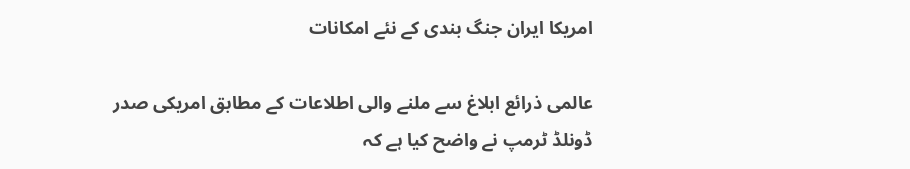امریکا ایران جنگ بندی کے نئے امکانات

عالمی ذرائع ابلاغ سے ملنے والی اطلاعات کے مطابق امریکی صدر ڈونلڈ ٹرمپ نے واضح کیا ہے کہ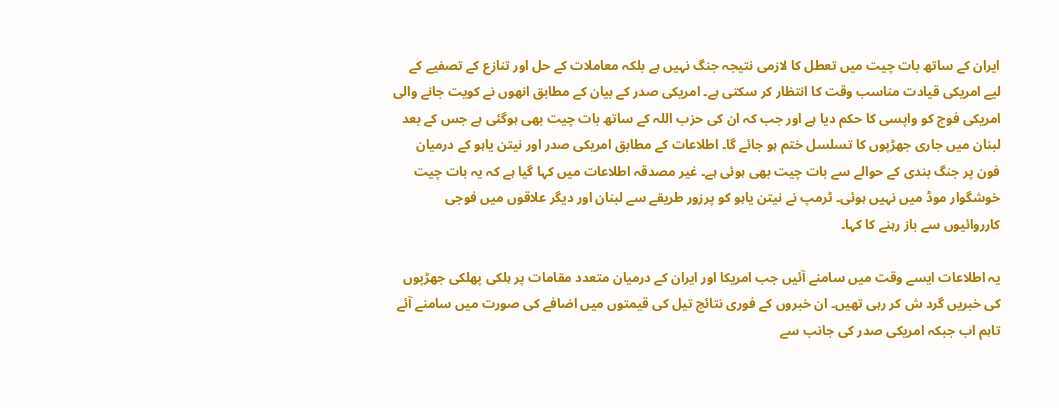ایران کے ساتھ بات چیت میں تعطل کا لازمی نتیجہ جنگ نہیں ہے بلکہ معاملات کے حل اور تنازع کے تصفیے کے لیے امریکی قیادت مناسب وقت کا انتظار کر سکتی ہے۔ امریکی صدر کے بیان کے مطابق انھوں نے کویت جانے والی امریکی فوج کو واپسی کا حکم دیا ہے اور جب کہ ان کی حزب اللہ کے ساتھ بات چیت بھی ہوگئی ہے جس کے بعد لبنان میں جاری جھڑپوں کا تسلسل ختم ہو جائے گا۔ اطلاعات کے مطابق امریکی صدر اور نیتن یاہو کے درمیان فون پر جنگ بندی کے حوالے سے بات چیت بھی ہوئی ہے۔ غیر مصدقہ اطلاعات میں کہا گیا ہے کہ یہ بات چیت خوشگوار موڈ میں نہیں ہوئی۔ ٹرمپ نے نیتن یاہو کو پرزور طریقے سے لبنان اور دیگر علاقوں میں فوجی کارروائیوں سے باز رہنے کا کہا۔

یہ اطلاعات ایسے وقت میں سامنے آئیں جب امریکا اور ایران کے درمیان متعدد مقامات پر ہلکی پھلکی جھڑپوں کی خبریں گرد ش کر رہی تھیں۔ ان خبروں کے فوری نتائج تیل کی قیمتوں میں اضافے کی صورت میں سامنے آئے تاہم اب جبکہ امریکی صدر کی جانب سے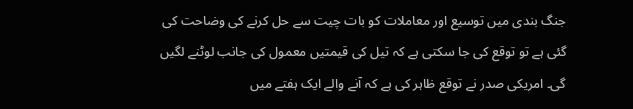جنگ بندی میں توسیع اور معاملات کو بات چیت سے حل کرنے کی وضاحت کی گئی ہے تو توقع کی جا سکتی ہے کہ تیل کی قیمتیں معمول کی جانب لوٹنے لگیں گی۔ امریکی صدر نے توقع ظاہر کی ہے کہ آنے والے ایک ہفتے میں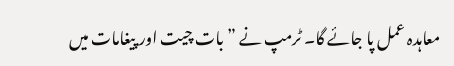معاہدہ عمل پا جائے گا۔ ٹرمپ نے ”بات چیت اور پیغامات میں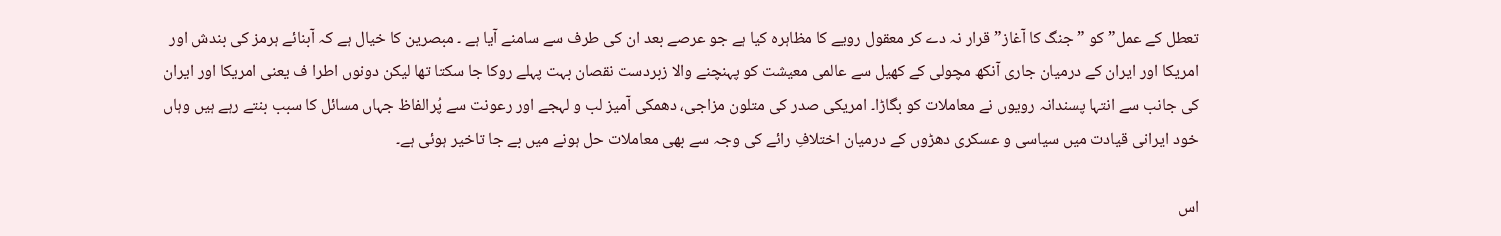تعطل کے عمل” کو ”جنگ کا آغاز” قرار نہ دے کر معقول رویے کا مظاہرہ کیا ہے جو عرصے بعد ان کی طرف سے سامنے آیا ہے ۔ مبصرین کا خیال ہے کہ آبنائے ہرمز کی بندش اور امریکا اور ایران کے درمیان جاری آنکھ مچولی کے کھیل سے عالمی معیشت کو پہنچنے والا زبردست نقصان بہت پہلے روکا جا سکتا تھا لیکن دونوں اطرا ف یعنی امریکا اور ایران کی جانب سے انتہا پسندانہ رویوں نے معاملات کو بگاڑا۔ امریکی صدر کی متلون مزاجی، دھمکی آمیز لب و لہجے اور رعونت سے پُرالفاظ جہاں مسائل کا سبب بنتے رہے ہیں وہاں خود ایرانی قیادت میں سیاسی و عسکری دھڑوں کے درمیان اختلافِ رائے کی وجہ سے بھی معاملات حل ہونے میں بے جا تاخیر ہوئی ہے۔

اس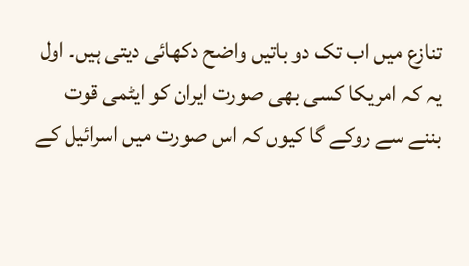تنازع میں اب تک دو باتیں واضح دکھائی دیتی ہیں۔ اول یہ کہ امریکا کسی بھی صورت ایران کو ایٹمی قوت بننے سے روکے گا کیوں کہ اس صورت میں اسرائیل کے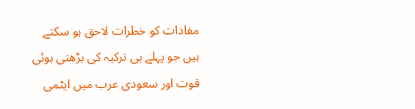مفادات کو خطرات لاحق ہو سکتے ہیں جو پہلے ہی ترکیہ کی بڑھتی ہوئی قوت اور سعودی عرب میں ایٹمی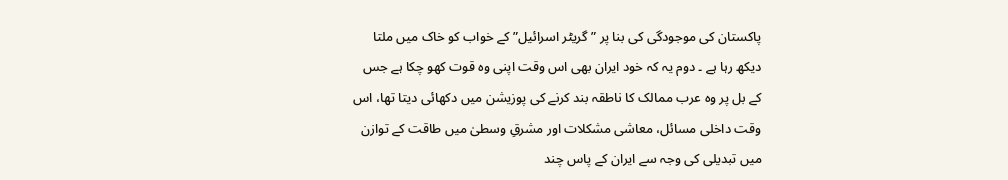پاکستان کی موجودگی کی بنا پر ”گریٹر اسرائیل” کے خواب کو خاک میں ملتا دیکھ رہا ہے ۔ دوم یہ کہ خود ایران بھی اس وقت اپنی وہ قوت کھو چکا ہے جس کے بل پر وہ عرب ممالک کا ناطقہ بند کرنے کی پوزیشن میں دکھائی دیتا تھا، اس وقت داخلی مسائل، معاشی مشکلات اور مشرقِ وسطیٰ میں طاقت کے توازن میں تبدیلی کی وجہ سے ایران کے پاس چند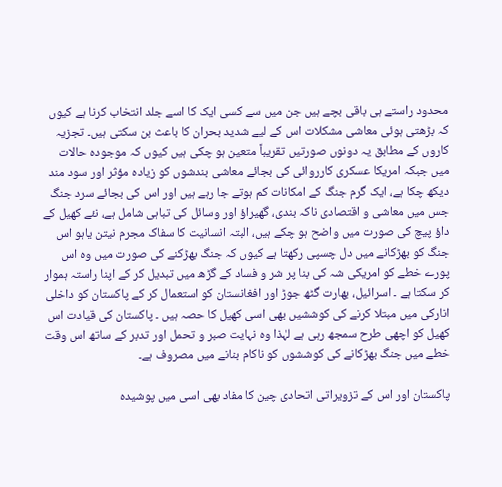محدود راستے ہی باقی بچے ہیں جن میں سے کسی ایک کا اسے جلد انتخاب کرنا ہے کیوں کہ بڑھتی ہوئی معاشی مشکلات اس کے لیے شدید بحران کا باعث بن سکتی ہیں۔ تجزیہ کاروں کے مطابق یہ دونوں صورتیں تقریباً متعین ہو چکی ہیں کیوں کہ موجودہ حالات میں جبکہ امریکا عسکری کارروائی کی بجائے معاشی بندشوں کو زیادہ مؤثر اور سود مند دیکھ چکا ہے، ایک گرم جنگ کے امکانات کم ہوتے جا رہے ہیں اور اس کی بجائے سرد جنگ جس میں معاشی و اقتصادی ناکہ بندی، گھیراؤ اور وسائل کی تباہی شامل ہے، نئے کھیل کے داؤ پیچ کی صورت میں واضح ہو چکے ہیں، البتہ انسانیت کا سفاک مجرم نیتن یاہو اس جنگ کو بھڑکانے میں دل چسپی رکھتا ہے کیوں کہ جنگ بھڑکنے کی صورت میں وہ اس پورے خطے کو امریکی شہ کی بنا پر شر و فساد کے گڑھ میں تبدیل کر کے اپنا راستہ ہموار کر سکتا ہے ۔ اسرائیل، بھارت گٹھ جوڑ اور افغانستان کو استعمال کر کے پاکستان کو داخلی انارکی میں مبتلا کرنے کی کوششیں بھی اسی کھیل کا حصہ ہیں ۔ پاکستان کی قیادت اس کھیل کو اچھی طرح سمجھ رہی ہے لہٰذا وہ نہایت صبر و تحمل اور تدبر کے ساتھ اس وقت خطے میں جنگ بھڑکانے کی کوششوں کو ناکام بنانے میں مصروف ہے۔

پاکستان اور اس کے تزویراتی اتحادی چین کا مفاد بھی اسی میں پوشیدہ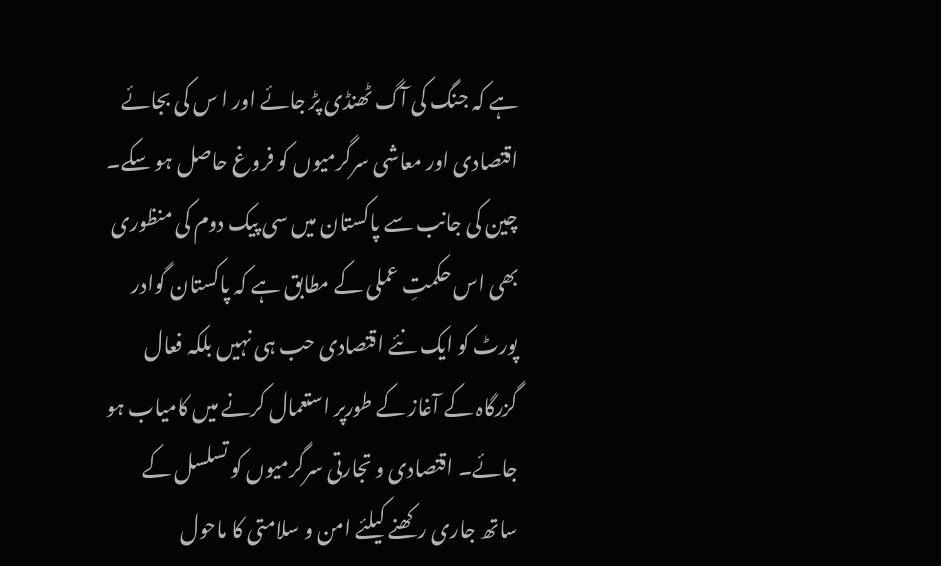ہے کہ جنگ کی آگ ٹھنڈی پڑ جائے اور ا س کی بجائے اقتصادی اور معاشی سرگرمیوں کو فروغ حاصل ہو سکے۔ چین کی جانب سے پاکستان میں سی پیک دوم کی منظوری بھی اس حکمتِ عملی کے مطابق ہے کہ پاکستان گوادر پورٹ کو ایک نئے اقتصادی حب ہی نہیں بلکہ فعال گزرگاہ کے آغاز کے طورپر استعمال کرنے میں کامیاب ہو جائے۔ اقتصادی و تجارتی سرگرمیوں کو تسلسل کے ساتھ جاری رکھنے کیلئے امن و سلامتی کا ماحول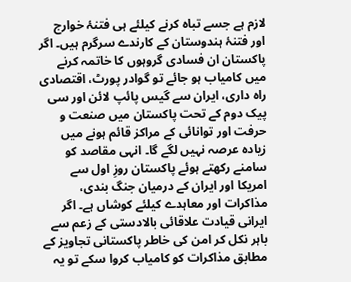لازم ہے جسے تباہ کرنے کیلئے ہی فتنۂ خوارج اور فتنۂ ہندوستان کے کارندے سرگرم ہیں۔ اگر پاکستان ان فسادی گروہوں کا خاتمہ کرنے میں کامیاب ہو جائے تو گوادر پورٹ، اقتصادی راہ داری، ایران سے گیس پائپ لائن اور سی پیک دوم کے تحت پاکستان میں صنعت و حرفت اور توانائی کے مراکز قائم ہونے میں زیادہ عرصہ نہیں لگے گا۔ انہی مقاصد کو سامنے رکھتے ہوئے پاکستان روزِ اول سے امریکا اور ایران کے درمیان جنگ بندی، مذاکرات اور معاہدے کیلئے کوشاں ہے۔ اگر ایرانی قیادت علاقائی بالادستی کے زعم سے باہر نکل کر امن کی خاطر پاکستانی تجاویز کے مطابق مذاکرات کو کامیاب کروا سکے تو یہ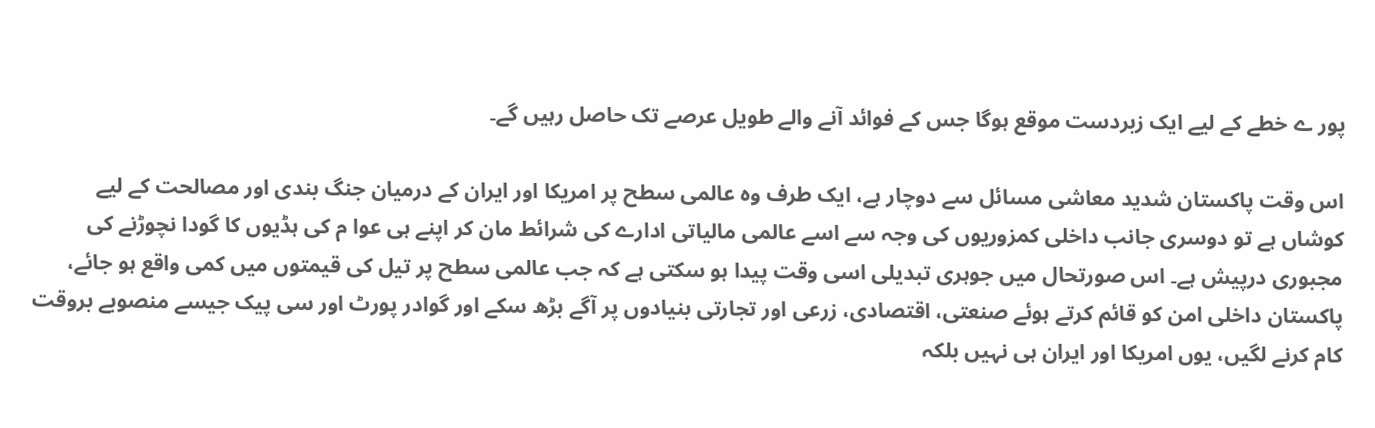پور ے خطے کے لیے ایک زبردست موقع ہوگا جس کے فوائد آنے والے طویل عرصے تک حاصل رہیں گے۔

اس وقت پاکستان شدید معاشی مسائل سے دوچار ہے، ایک طرف وہ عالمی سطح پر امریکا اور ایران کے درمیان جنگ بندی اور مصالحت کے لیے کوشاں ہے تو دوسری جانب داخلی کمزوریوں کی وجہ سے اسے عالمی مالیاتی ادارے کی شرائط مان کر اپنے ہی عوا م کی ہڈیوں کا گودا نچوڑنے کی مجبوری درپیش ہے۔ اس صورتحال میں جوہری تبدیلی اسی وقت پیدا ہو سکتی ہے کہ جب عالمی سطح پر تیل کی قیمتوں میں کمی واقع ہو جائے، پاکستان داخلی امن کو قائم کرتے ہوئے صنعتی، اقتصادی، زرعی اور تجارتی بنیادوں پر آگے بڑھ سکے اور گوادر پورٹ اور سی پیک جیسے منصوبے بروقت کام کرنے لگیں، یوں امریکا اور ایران ہی نہیں بلکہ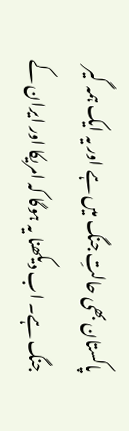پاکستان بھی حالتِ جنگ میں ہے اور یہ ایک ہمہ گیر جنگ ہے۔ اب دیکھنا یہ ہوگا کہ امریکا اور ایران کے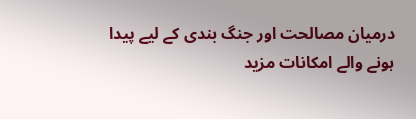درمیان مصالحت اور جنگ بندی کے لیے پیدا ہونے والے امکانات مزید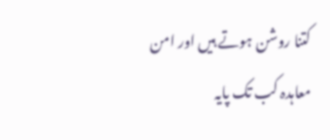کتنا روشن ہوتے ہیں اور امن معاہدہ کب تک پایہ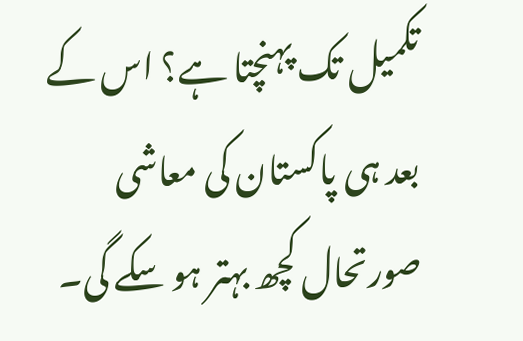تکمیل تک پہنچتا ہے؟ اس کے بعد ہی پاکستان کی معاشی صورتحال کچھ بہتر ہو سکے گی۔